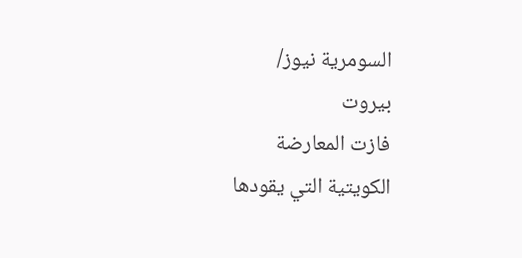السومرية نيوز/
بيروت
فازت المعارضة
الكويتية التي يقودها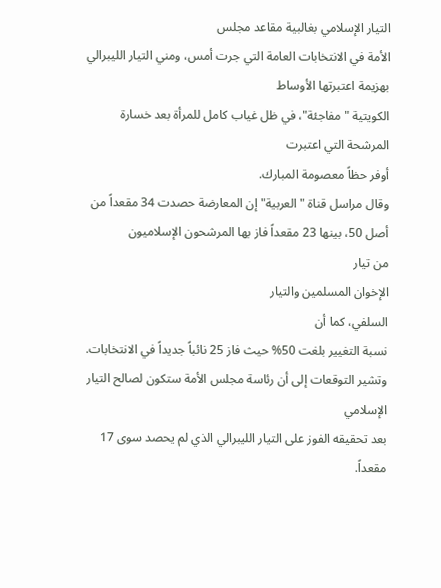التيار الإسلامي بغالبية مقاعد مجلس
الأمة في الانتخابات العامة التي جرت أمس، ومني التيار الليبرالي بهزيمة اعتبرتها الأوساط
الكويتية "مفاجئة"، في ظل غياب كامل للمرأة بعد خسارة المرشحة التي اعتبرت
أوفر حظاً معصومة المبارك.
وقال مراسل قناة "العربية" إن المعارضة حصدت 34 مقعداً من
أصل 50، بينها 23 مقعداً فاز بها المرشحون الإسلاميون
من تيار
الإخوان المسلمين والتيار
السلفي، كما أن
نسبة التغيير بلغت 50% حيث فاز 25 نائباً جديداً في الانتخابات.
وتشير التوقعات إلى أن رئاسة مجلس الأمة ستكون لصالح التيار الإسلامي
بعد تحقيقه الفوز على التيار الليبرالي الذي لم يحصد سوى 17 مقعداً.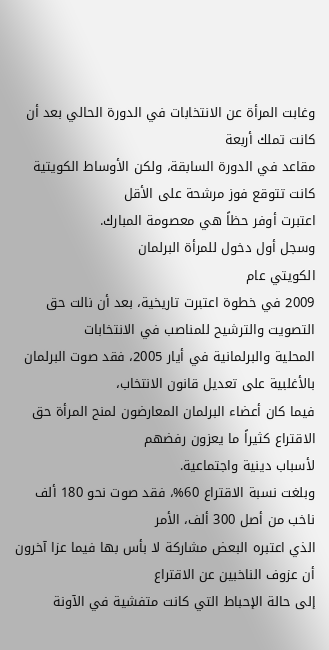وغابت المرأة عن الانتخابات في الدورة الحالي بعد أن كانت تملك أربعة
مقاعد في الدورة السابقة، ولكن الأوساط الكويتية كانت تتوقع فوز مرشحة على الأقل
اعتبرت أوفر حظاً هي معصومة المبارك.
وسجل أول دخول للمرأة البرلمان
الكويتي عام
2009 في خطوة اعتبرت تاريخية، بعد أن نالت حق التصويت والترشيح للمناصب في الانتخابات
المحلية والبرلمانية في أيار 2005، فقد صوت البرلمان بالأغلبية على تعديل قانون الانتخاب،
فيما كان أعضاء البرلمان المعارضون لمنح المرأة حق الاقتراع كثيراً ما يعزون رفضهم
لأسباب دينية واجتماعية.
وبلغت نسبة الاقتراع 60%، فقد صوت نحو 180 ألف ناخب من أصل 300 ألف، الأمر
الذي اعتبره البعض مشاركة لا بأس بها فيما عزا آخرون أن عزوف الناخبين عن الاقتراع
إلى حالة الإحباط التي كانت متفشية في الآونة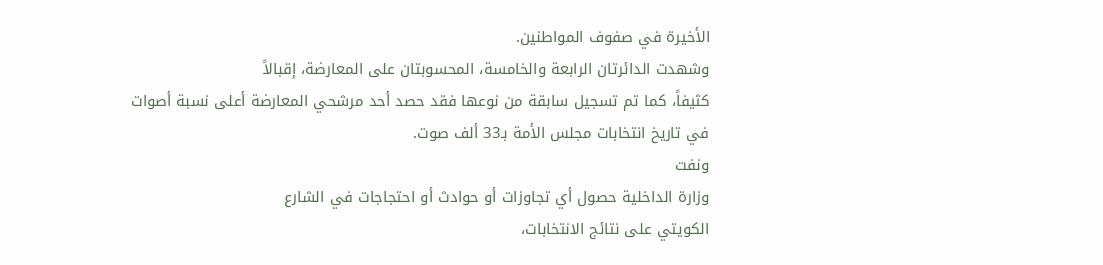الأخيرة في صفوف المواطنين.
وشهدت الدائرتان الرابعة والخامسة، المحسوبتان على المعارضة، إقبالاً
كثيفاً، كما تم تسجيل سابقة من نوعها فقد حصد أحد مرشحي المعارضة أعلى نسبة أصوات
في تاريخ انتخابات مجلس الأمة بـ33 ألف صوت.
ونفت
وزارة الداخلية حصول أي تجاوزات أو حوادث أو احتجاجات في الشارع
الكويتي على نتائج الانتخابات،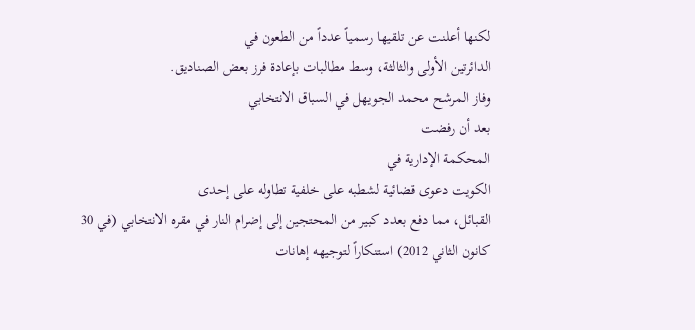لكنها أعلنت عن تلقيها رسمياً عدداً من الطعون في
الدائرتين الأولى والثالثة، وسط مطالبات بإعادة فرز بعض الصناديق.
وفاز المرشح محمد الجويهل في السباق الانتخابي
بعد أن رفضت
المحكمة الإدارية في
الكويت دعوى قضائية لشطبه على خلفية تطاوله على إحدى
القبائل، مما دفع بعدد كبير من المحتجين إلى إضرام النار في مقره الانتخابي (في 30
كانون الثاني 2012) استنكاراً لتوجيهه إهانات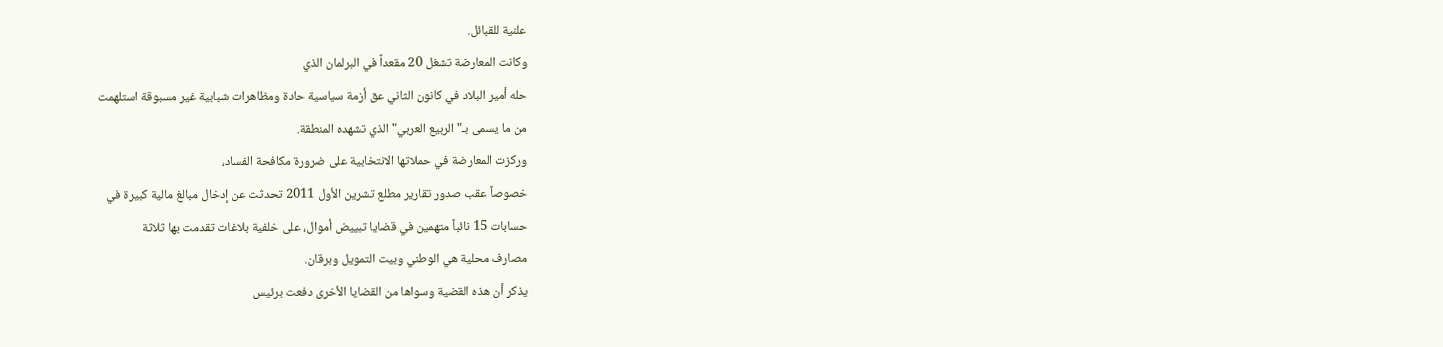علنية للقبائل.
وكانت المعارضة تشغل 20 مقعداً في البرلمان الذي
حله أمير البلاد في كانون الثاني عق أزمة سياسية حادة ومظاهرات شبابية غير مسبوقة استلهمت
من ما يسمى بـ"الربيع العربي" الذي تشهده المنطقة.
وركزت المعارضة في حملاتها الانتخابية على ضرورة مكافحة الفساد،
خصوصاً عقب صدور تقارير مطلع تشرين الأول 2011 تحدثت عن إدخال مبالغ مالية كبيرة في
حسابات 15 نائباً متهمين في قضايا تبييض أموال، على خلفية بلاغات تقدمت بها ثلاثة
مصارف محلية هي الوطني وبيت التمويل وبرقان.
يذكر أن هذه القضية وسواها من القضايا الأخرى دفعت برئيس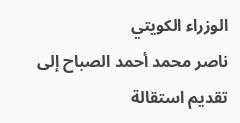الوزراء الكويتي
ناصر محمد أحمد الصباح إلى تقديم استقالة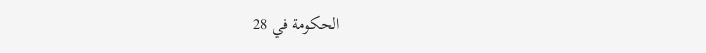الحكومة في 28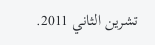تشرين الثاني 2011.